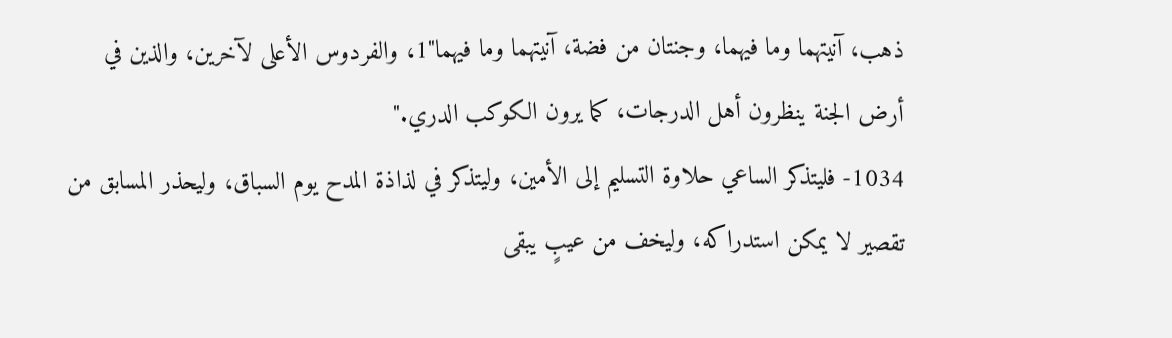ذهب، آنيتهما وما فيهما، وجنتان من فضة، آنيتهما وما فيهما"1، والفردوس الأعلى لآخرين، والذين في أرض الجنة ينظرون أهل الدرجات، كما يرون الكوكب الدري."
1034- فليتذكر الساعي حلاوة التسليم إلى الأمين، وليتذكر في لذاذة المدح يوم السباق، وليحذر المسابق من تقصير لا يمكن استدراكه، وليخف من عيبٍ يبقى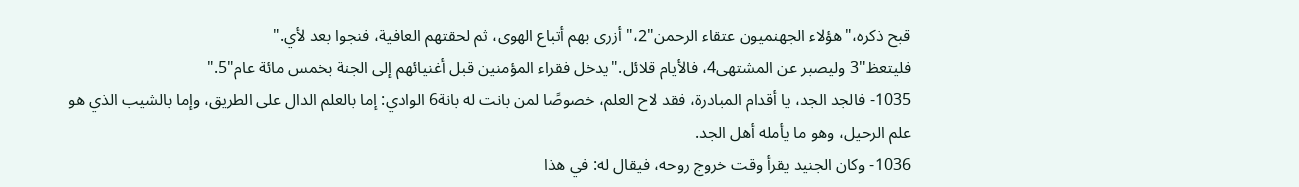قبح ذكره،"هؤلاء الجهنميون عتقاء الرحمن"2،"أزرى بهم أتباع الهوى، ثم لحقتهم العافية، فنجوا بعد لأي."
فليتعظ"3 وليصبر عن المشتهى4، فالأيام قلائل."يدخل فقراء المؤمنين قبل أغنيائهم إلى الجنة بخمس مائة عام"5."
1035- فالجد الجد، يا أقدام المبادرة، فقد لاح العلم، خصوصًا لمن بانت له بانة6 الوادي: إما بالعلم الدال على الطريق، وإما بالشيب الذي هو علم الرحيل، وهو ما يأمله أهل الجد.
1036- وكان الجنيد يقرأ وقت خروج روحه، فيقال له: في هذا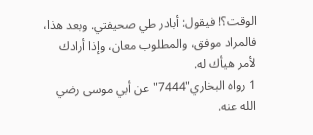الوقت؟! فيقول: أبادر طي صحيفتي. وبعد هذا، فالمراد موفق، والمطلوب معان، وإذا أرادك لأمر هيأك له.
1 رواه البخاري"7444"عن أبي موسى رضي الله عنه.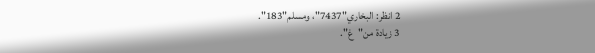2 انظر: البخاري"7437"، ومسلم"183".
3 زيادة من"غ".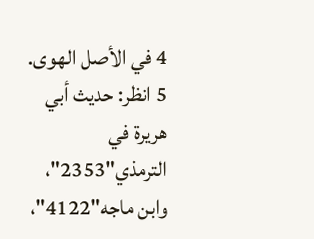4 في الأصل الهوى.
5 انظر: حديث أبي هريرة في الترمذي"2353"، وابن ماجه"4122"،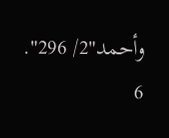وأحمد"2/ 296".
6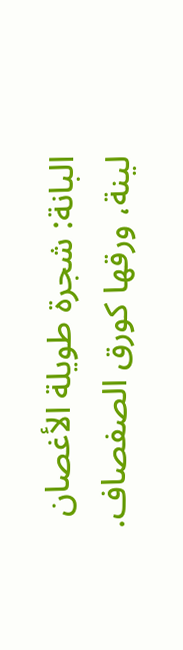البانة: شجرة طويلة الأغصان لينة، ورقها كورق الصفصاف.